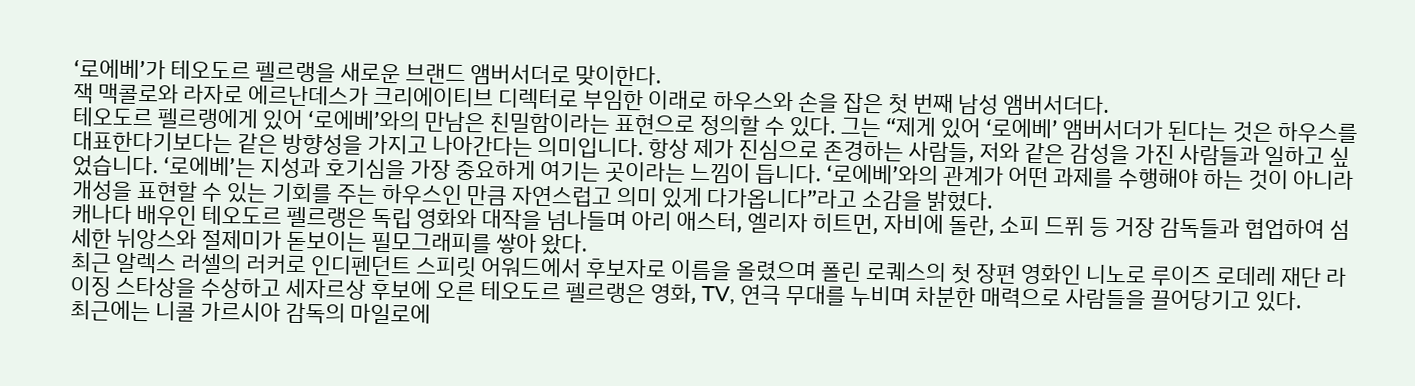‘로에베’가 테오도르 펠르랭을 새로운 브랜드 앰버서더로 맞이한다.
잭 맥콜로와 라자로 에르난데스가 크리에이티브 디렉터로 부임한 이래로 하우스와 손을 잡은 첫 번째 남성 앰버서더다.
테오도르 펠르랭에게 있어 ‘로에베’와의 만남은 친밀함이라는 표현으로 정의할 수 있다. 그는 “제게 있어 ‘로에베’ 앰버서더가 된다는 것은 하우스를 대표한다기보다는 같은 방향성을 가지고 나아간다는 의미입니다. 항상 제가 진심으로 존경하는 사람들, 저와 같은 감성을 가진 사람들과 일하고 싶었습니다. ‘로에베’는 지성과 호기심을 가장 중요하게 여기는 곳이라는 느낌이 듭니다. ‘로에베’와의 관계가 어떤 과제를 수행해야 하는 것이 아니라 개성을 표현할 수 있는 기회를 주는 하우스인 만큼 자연스럽고 의미 있게 다가옵니다”라고 소감을 밝혔다.
캐나다 배우인 테오도르 펠르랭은 독립 영화와 대작을 넘나들며 아리 애스터, 엘리자 히트먼, 자비에 돌란, 소피 드퓌 등 거장 감독들과 협업하여 섬세한 뉘앙스와 절제미가 돋보이는 필모그래피를 쌓아 왔다.
최근 알렉스 러셀의 러커로 인디펜던트 스피릿 어워드에서 후보자로 이름을 올렸으며 폴린 로퀘스의 첫 장편 영화인 니노로 루이즈 로데레 재단 라이징 스타상을 수상하고 세자르상 후보에 오른 테오도르 펠르랭은 영화, TV, 연극 무대를 누비며 차분한 매력으로 사람들을 끌어당기고 있다.
최근에는 니콜 가르시아 감독의 마일로에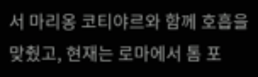서 마리옹 코티야르와 함께 호흡을 맞췄고, 현재는 로마에서 톰 포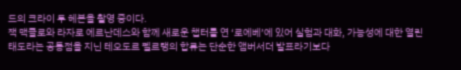드의 크라이 투 헤븐을 촬영 중이다.
잭 맥콜로와 라자로 에르난데스와 함께 새로운 챕터를 연 ‘로에베’에 있어 실험과 대화, 가능성에 대한 열린 태도라는 공통점을 지닌 테오도르 펠르랭의 합류는 단순한 앰버서더 발표라기보다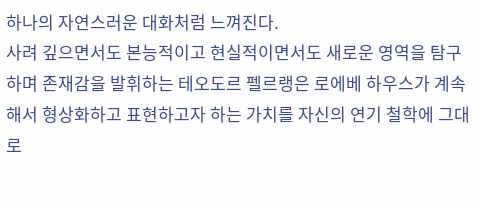하나의 자연스러운 대화처럼 느껴진다.
사려 깊으면서도 본능적이고 현실적이면서도 새로운 영역을 탐구하며 존재감을 발휘하는 테오도르 펠르랭은 로에베 하우스가 계속해서 형상화하고 표현하고자 하는 가치를 자신의 연기 철학에 그대로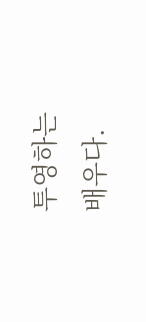투영하는 배우다.